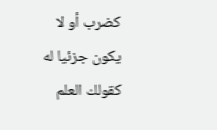كضرب أو لا يكون جزئيا له كقولك العلم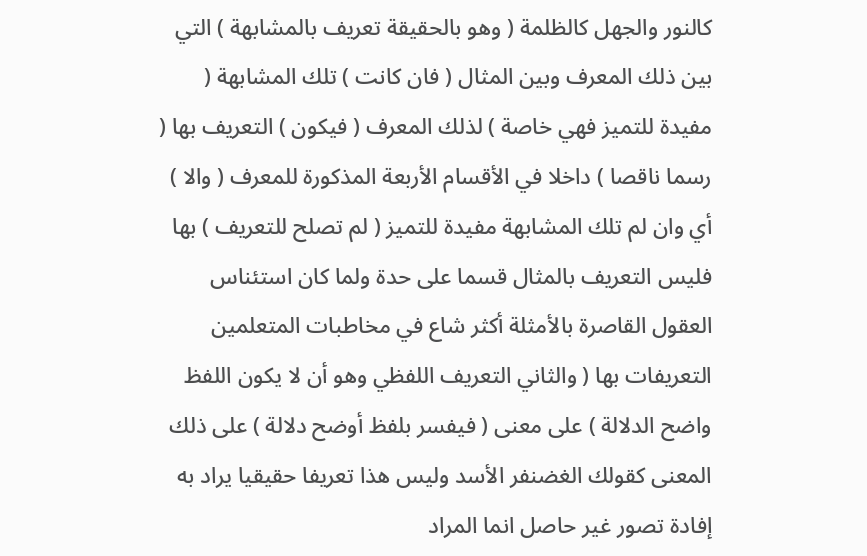كالنور والجهل كالظلمة ( وهو بالحقيقة تعريف بالمشابهة ) التي بين ذلك المعرف وبين المثال ( فان كانت ) تلك المشابهة ( مفيدة للتميز فهي خاصة ) لذلك المعرف ( فيكون ) التعريف بها ( رسما ناقصا ) داخلا في الأقسام الأربعة المذكورة للمعرف ( والا ) أي وان لم تلك المشابهة مفيدة للتميز ( لم تصلح للتعريف ) بها فليس التعريف بالمثال قسما على حدة ولما كان استئناس العقول القاصرة بالأمثلة أكثر شاع في مخاطبات المتعلمين التعريفات بها ( والثاني التعريف اللفظي وهو أن لا يكون اللفظ واضح الدلالة ) على معنى ( فيفسر بلفظ أوضح دلالة ) على ذلك المعنى كقولك الغضنفر الأسد وليس هذا تعريفا حقيقيا يراد به إفادة تصور غير حاصل انما المراد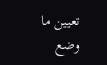تعيين ما وضع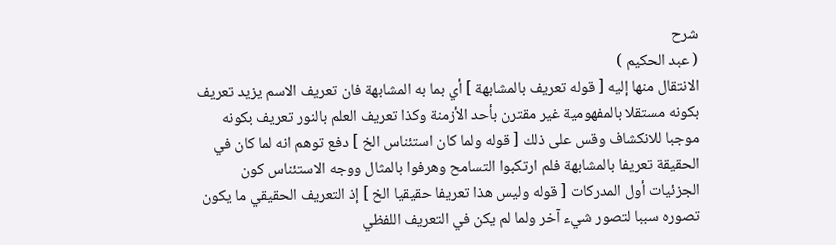شرح
( عبد الحكيم )
الانتقال منها إليه [ قوله تعريف بالمشابهة ] أي بما به المشابهة فان تعريف الاسم يزيد تعريف بكونه مستقلا بالمفهومية غير مقترن بأحد الأزمنة وكذا تعريف العلم بالنور تعريف بكونه موجبا للانكشاف وقس على ذلك [ قوله ولما كان استئناس الخ ] دفع توهم انه لما كان في الحقيقة تعريفا بالمشابهة فلم ارتكبوا التسامح وهرفوا بالمثال ووجه الاستئناس كون الجزئيات أول المدركات [ قوله وليس هذا تعريفا حقيقيا الخ ] إذ التعريف الحقيقي ما يكون تصوره سببا لتصور شيء آخر ولما لم يكن في التعريف اللفظي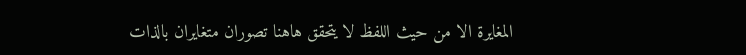المغايرة الا من حيث اللفظ لا يتحقق هاهنا تصوران متغايران بالذات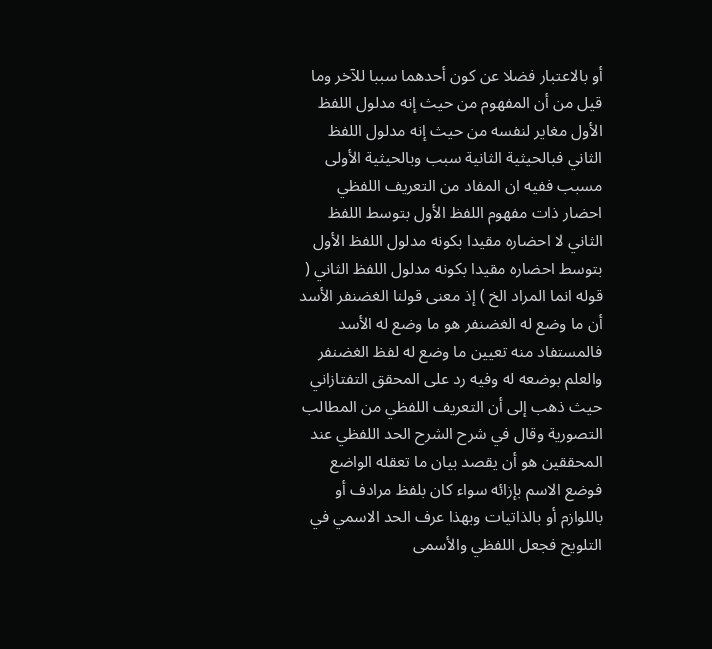أو بالاعتبار فضلا عن كون أحدهما سببا للآخر وما قيل من أن المفهوم من حيث إنه مدلول اللفظ الأول مغاير لنفسه من حيث إنه مدلول اللفظ الثاني فبالحيثية الثانية سبب وبالحيثية الأولى مسبب ففيه ان المفاد من التعريف اللفظي احضار ذات مفهوم اللفظ الأول بتوسط اللفظ الثاني لا احضاره مقيدا بكونه مدلول اللفظ الأول بتوسط احضاره مقيدا بكونه مدلول اللفظ الثاني ( قوله انما المراد الخ ) إذ معنى قولنا الغضنفر الأسد أن ما وضع له الغضنفر هو ما وضع له الأسد فالمستفاد منه تعيين ما وضع له لفظ الغضنفر والعلم بوضعه له وفيه رد على المحقق التفتازاني حيث ذهب إلى أن التعريف اللفظي من المطالب التصورية وقال في شرح الشرح الحد اللفظي عند المحققين هو أن يقصد بيان ما تعقله الواضع فوضع الاسم بإزائه سواء كان بلفظ مرادف أو باللوازم أو بالذاتيات وبهذا عرف الحد الاسمي في التلويح فجعل اللفظي والأسمى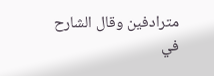مترادفين وقال الشارح في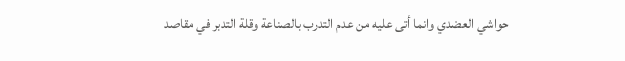حواشي العضدي وانما أتى عليه من عدم التدرب بالصناعة وقلة التدبر في مقاصد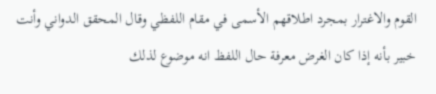القوم والاغترار بمجرد اطلاقهم الأسمى في مقام اللفظي وقال المحقق الدواني وأنت خبير بأنه إذا كان الغرض معرفة حال اللفظ انه موضوع لذلك